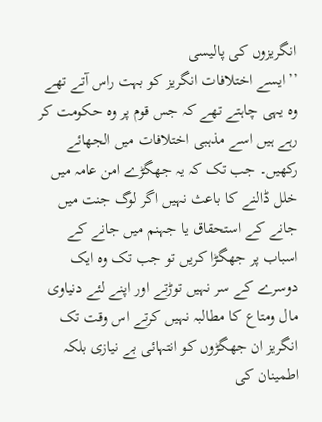انگریزوں کی پالیسی
’’ایسے اختلافات انگریز کو بہت راس آتے تھے وہ یہی چاہتے تھے کہ جس قوم پر وہ حکومت کر رہے ہیں اسے مذہبی اختلافات میں الجھائے رکھیں۔ جب تک کہ یہ جھگڑے امن عامہ میں خلل ڈالنے کا باعث نہیں اگر لوگ جنت میں جانے کے استحقاق یا جہنم میں جانے کے اسباب پر جھگڑا کریں تو جب تک وہ ایک دوسرے کے سر نہیں توڑتے اور اپنے لئے دنیاوی مال ومتاع کا مطالبہ نہیں کرتے اس وقت تک انگریز ان جھگڑوں کو انتہائی بے نیازی بلکہ اطمینان کی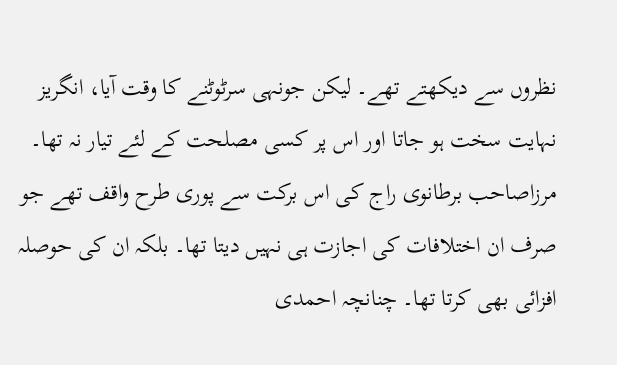نظروں سے دیکھتے تھے۔ لیکن جونہی سرٹوٹنے کا وقت آیا، انگریز نہایت سخت ہو جاتا اور اس پر کسی مصلحت کے لئے تیار نہ تھا۔ مرزاصاحب برطانوی راج کی اس برکت سے پوری طرح واقف تھے جو صرف ان اختلافات کی اجازت ہی نہیں دیتا تھا۔ بلکہ ان کی حوصلہ افزائی بھی کرتا تھا۔ چنانچہ احمدی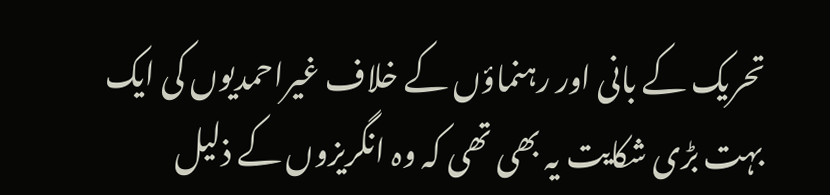تحریک کے بانی اور رہنماؤں کے خلاف غیراحمدیوں کی ایک بہت بڑی شکایت یہ بھی تھی کہ وہ انگریزوں کے ذلیل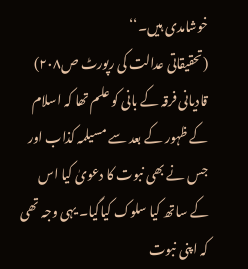خوشامدی ہیں۔‘‘
(تحقیقاتی عدالت کی رپورٹ ص۲۰۸)
قادیانی فرقہ کے بانی کو علم تھا کہ اسلام کے ظہور کے بعد سے مسیلمہ کذاب اور جس نے بھی نبوت کا دعویٰ کیا اس کے ساتھ کیا سلوک کیاگیا۔ یہی وجہ تھی کہ اپنی نبوت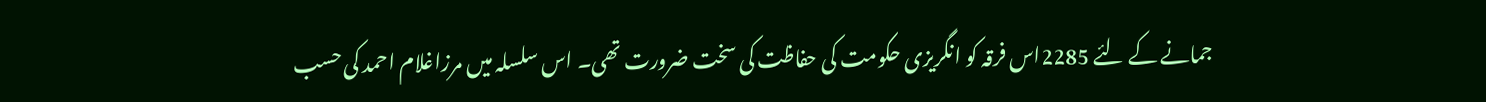جمانے کے لئے 2285اس فرقہ کو انگریزی حکومت کی حفاظت کی سخت ضرورت تھی۔ اس سلسلہ میں مرزاغلام احمد کی حسب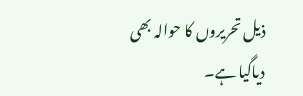ذیل تحریروں کا حوالہ بھی دیاگیا ہے۔